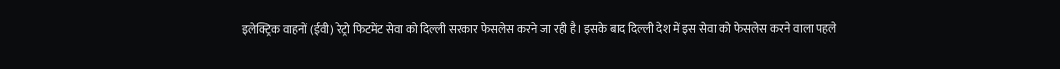इलेक्ट्रिक वाहनों (ईवी) रेट्रो फिटमेंट सेवा को दिल्ली सरकार फेसलेस करने जा रही है। इसके बाद दिल्ली देश में इस सेवा को फेसलेस करने वाला पहले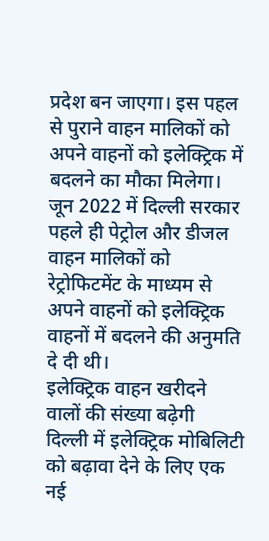प्रदेश बन जाएगा। इस पहल से पुराने वाहन मालिकों को अपने वाहनों को इलेक्ट्रिक में बदलने का मौका मिलेगा। जून 2022 में दिल्ली सरकार पहले ही पेट्रोल और डीजल वाहन मालिकों को रेट्रोफिटमेंट के माध्यम से अपने वाहनों को इलेक्ट्रिक वाहनों में बदलने की अनुमति दे दी थी।
इलेक्ट्रिक वाहन खरीदने वालों की संख्या बढ़ेगी
दिल्ली में इलेक्ट्रिक मोबिलिटी को बढ़ावा देने के लिए एक नई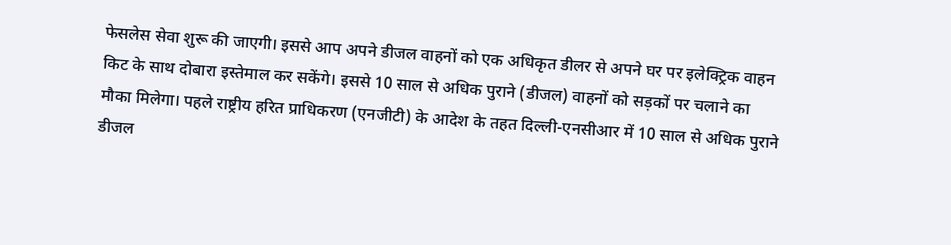फेसलेस सेवा शुरू की जाएगी। इससे आप अपने डीजल वाहनों को एक अधिकृत डीलर से अपने घर पर इलेक्ट्रिक वाहन किट के साथ दोबारा इस्तेमाल कर सकेंगे। इससे 10 साल से अधिक पुराने (डीजल) वाहनों को सड़कों पर चलाने का मौका मिलेगा। पहले राष्ट्रीय हरित प्राधिकरण (एनजीटी) के आदेश के तहत दिल्ली-एनसीआर में 10 साल से अधिक पुराने डीजल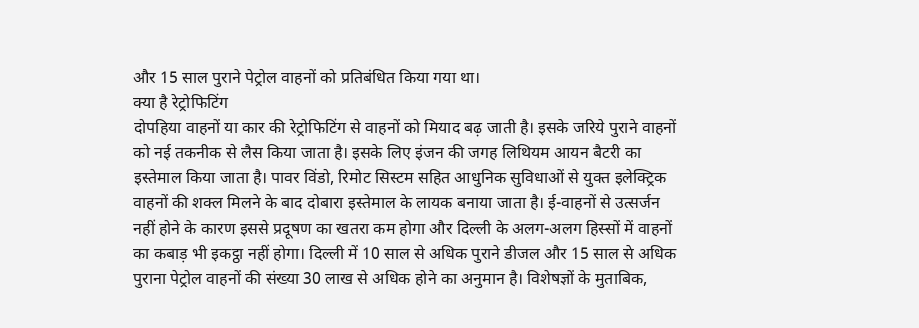और 15 साल पुराने पेट्रोल वाहनों को प्रतिबंधित किया गया था।
क्या है रेट्रोफिटिंग
दोपहिया वाहनों या कार की रेट्रोफिटिंग से वाहनों को मियाद बढ़ जाती है। इसके जरिये पुराने वाहनों को नई तकनीक से लैस किया जाता है। इसके लिए इंजन की जगह लिथियम आयन बैटरी का इस्तेमाल किया जाता है। पावर विंडो, रिमोट सिस्टम सहित आधुनिक सुविधाओं से युक्त इलेक्ट्रिक वाहनों की शक्ल मिलने के बाद दोबारा इस्तेमाल के लायक बनाया जाता है। ई-वाहनों से उत्सर्जन नहीं होने के कारण इससे प्रदूषण का खतरा कम होगा और दिल्ली के अलग-अलग हिस्सों में वाहनों का कबाड़ भी इकट्ठा नहीं होगा। दिल्ली में 10 साल से अधिक पुराने डीजल और 15 साल से अधिक पुराना पेट्रोल वाहनों की संख्या 30 लाख से अधिक होने का अनुमान है। विशेषज्ञों के मुताबिक,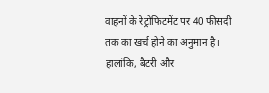वाहनों के रेट्रोफिटमेंट पर 40 फीसदी तक का खर्च होने का अनुमान है। हालांकि, बैटरी और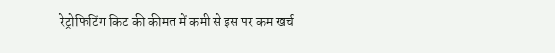रेट्रोफिटिंग किट की कीमत में कमी से इस पर कम खर्च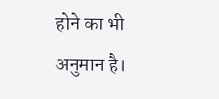होने का भी अनुमान है।